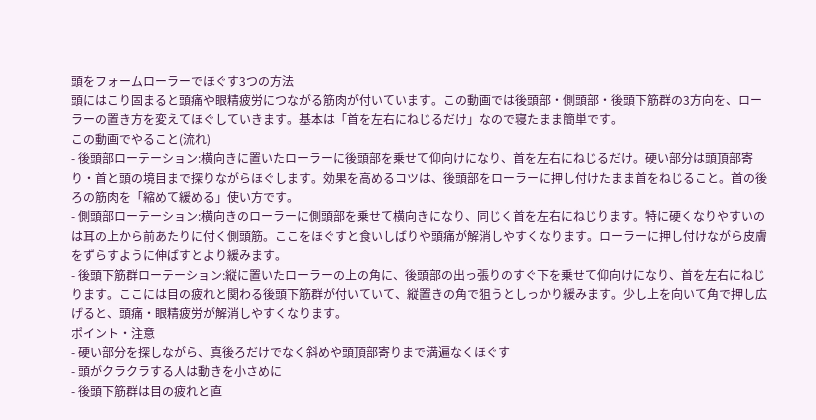頭をフォームローラーでほぐす3つの方法
頭にはこり固まると頭痛や眼精疲労につながる筋肉が付いています。この動画では後頭部・側頭部・後頭下筋群の3方向を、ローラーの置き方を変えてほぐしていきます。基本は「首を左右にねじるだけ」なので寝たまま簡単です。
この動画でやること(流れ)
- 後頭部ローテーション:横向きに置いたローラーに後頭部を乗せて仰向けになり、首を左右にねじるだけ。硬い部分は頭頂部寄り・首と頭の境目まで探りながらほぐします。効果を高めるコツは、後頭部をローラーに押し付けたまま首をねじること。首の後ろの筋肉を「縮めて緩める」使い方です。
- 側頭部ローテーション:横向きのローラーに側頭部を乗せて横向きになり、同じく首を左右にねじります。特に硬くなりやすいのは耳の上から前あたりに付く側頭筋。ここをほぐすと食いしばりや頭痛が解消しやすくなります。ローラーに押し付けながら皮膚をずらすように伸ばすとより緩みます。
- 後頭下筋群ローテーション:縦に置いたローラーの上の角に、後頭部の出っ張りのすぐ下を乗せて仰向けになり、首を左右にねじります。ここには目の疲れと関わる後頭下筋群が付いていて、縦置きの角で狙うとしっかり緩みます。少し上を向いて角で押し広げると、頭痛・眼精疲労が解消しやすくなります。
ポイント・注意
- 硬い部分を探しながら、真後ろだけでなく斜めや頭頂部寄りまで満遍なくほぐす
- 頭がクラクラする人は動きを小さめに
- 後頭下筋群は目の疲れと直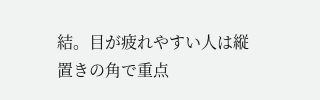結。目が疲れやすい人は縦置きの角で重点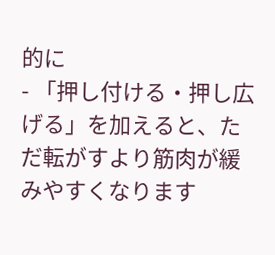的に
- 「押し付ける・押し広げる」を加えると、ただ転がすより筋肉が緩みやすくなります